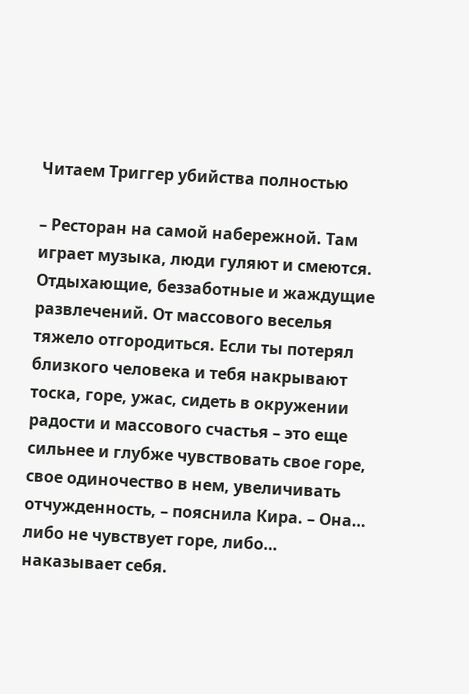Читаем Триггер убийства полностью

– Ресторан на самой набережной. Там играет музыка, люди гуляют и смеются. Отдыхающие, беззаботные и жаждущие развлечений. От массового веселья тяжело отгородиться. Если ты потерял близкого человека и тебя накрывают тоска, горе, ужас, сидеть в окружении радости и массового счастья – это еще сильнее и глубже чувствовать свое горе, свое одиночество в нем, увеличивать отчужденность, – пояснила Кира. – Она… либо не чувствует горе, либо… наказывает себя.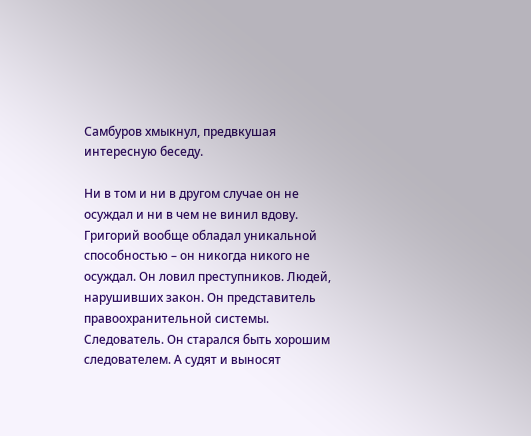Самбуров хмыкнул, предвкушая интересную беседу.

Ни в том и ни в другом случае он не осуждал и ни в чем не винил вдову. Григорий вообще обладал уникальной способностью – он никогда никого не осуждал. Он ловил преступников. Людей, нарушивших закон. Он представитель правоохранительной системы. Следователь. Он старался быть хорошим следователем. А судят и выносят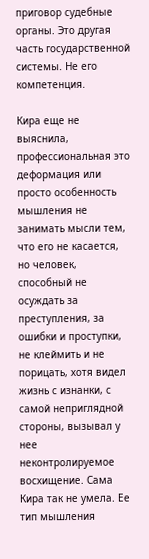приговор судебные органы. Это другая часть государственной системы. Не его компетенция.

Кира еще не выяснила, профессиональная это деформация или просто особенность мышления не занимать мысли тем, что его не касается, но человек, способный не осуждать за преступления, за ошибки и проступки, не клеймить и не порицать, хотя видел жизнь с изнанки, с самой неприглядной стороны, вызывал у нее неконтролируемое восхищение. Сама Кира так не умела. Ее тип мышления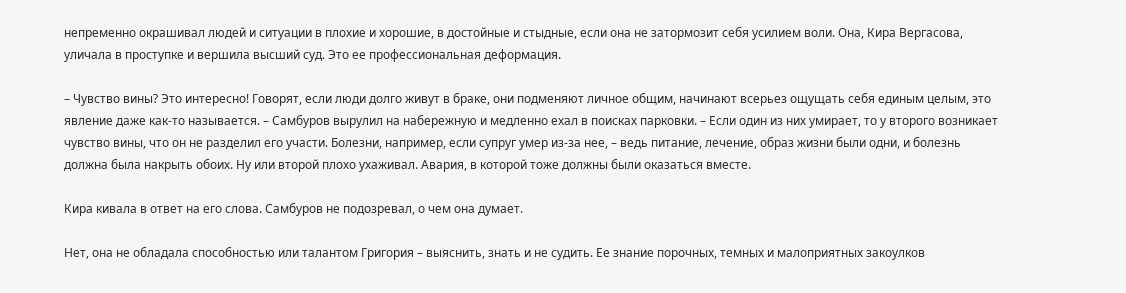непременно окрашивал людей и ситуации в плохие и хорошие, в достойные и стыдные, если она не затормозит себя усилием воли. Она, Кира Вергасова, уличала в проступке и вершила высший суд. Это ее профессиональная деформация.

– Чувство вины? Это интересно! Говорят, если люди долго живут в браке, они подменяют личное общим, начинают всерьез ощущать себя единым целым, это явление даже как-то называется. – Самбуров вырулил на набережную и медленно ехал в поисках парковки. – Если один из них умирает, то у второго возникает чувство вины, что он не разделил его участи. Болезни, например, если супруг умер из-за нее, – ведь питание, лечение, образ жизни были одни, и болезнь должна была накрыть обоих. Ну или второй плохо ухаживал. Авария, в которой тоже должны были оказаться вместе.

Кира кивала в ответ на его слова. Самбуров не подозревал, о чем она думает.

Нет, она не обладала способностью или талантом Григория – выяснить, знать и не судить. Ее знание порочных, темных и малоприятных закоулков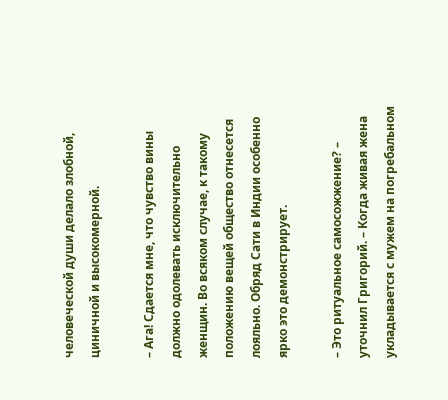человеческой души делало злобной, циничной и высокомерной.

– Ага! Сдается мне, что чувство вины должно одолевать исключительно женщин. Во всяком случае, к такому положению вещей общество отнесется лояльно. Обряд Сати в Индии особенно ярко это демонстрирует.

– Это ритуальное самосожжение? – уточнил Григорий. – Когда живая жена укладывается с мужем на погребальном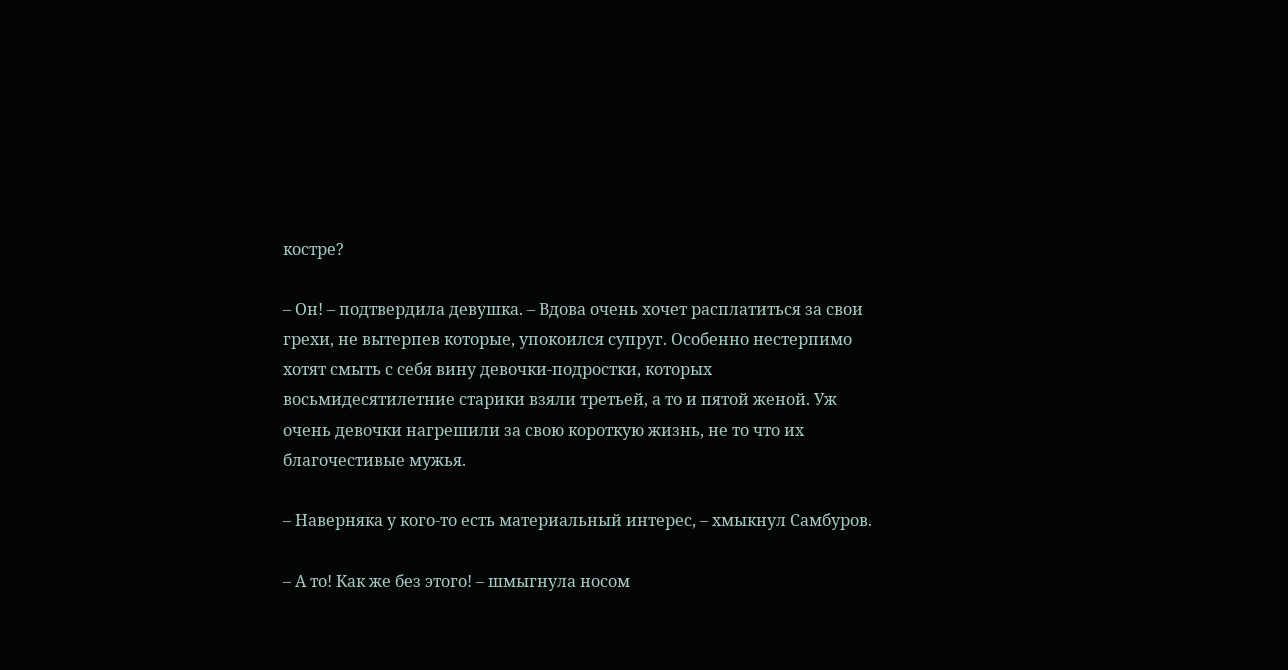костре?

– Он! – подтвердила девушка. – Вдова очень хочет расплатиться за свои грехи, не вытерпев которые, упокоился супруг. Особенно нестерпимо хотят смыть с себя вину девочки-подростки, которых восьмидесятилетние старики взяли третьей, а то и пятой женой. Уж очень девочки нагрешили за свою короткую жизнь, не то что их благочестивые мужья.

– Наверняка у кого-то есть материальный интерес, – хмыкнул Самбуров.

– А то! Как же без этого! – шмыгнула носом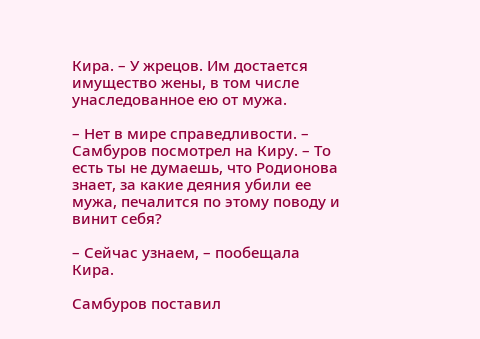Кира. – У жрецов. Им достается имущество жены, в том числе унаследованное ею от мужа.

– Нет в мире справедливости. – Самбуров посмотрел на Киру. – То есть ты не думаешь, что Родионова знает, за какие деяния убили ее мужа, печалится по этому поводу и винит себя?

– Сейчас узнаем, – пообещала Кира.

Самбуров поставил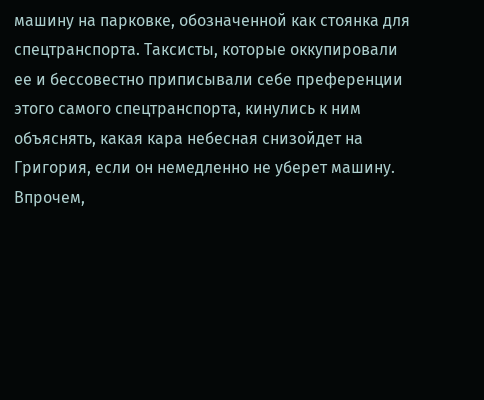машину на парковке, обозначенной как стоянка для спецтранспорта. Таксисты, которые оккупировали ее и бессовестно приписывали себе преференции этого самого спецтранспорта, кинулись к ним объяснять, какая кара небесная снизойдет на Григория, если он немедленно не уберет машину. Впрочем,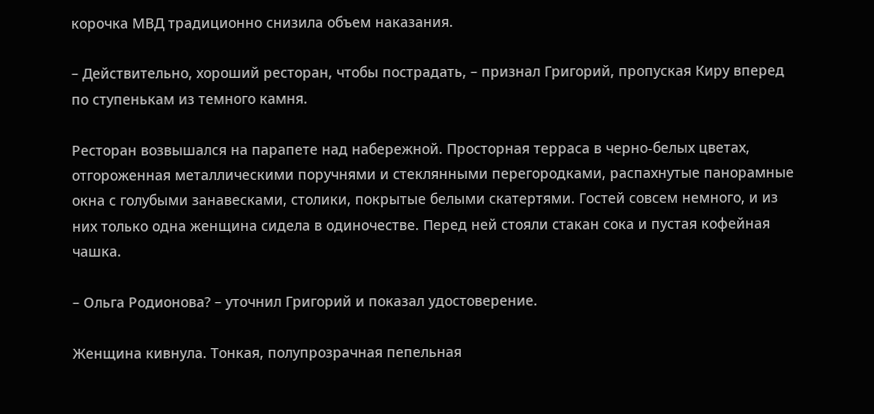корочка МВД традиционно снизила объем наказания.

– Действительно, хороший ресторан, чтобы пострадать, – признал Григорий, пропуская Киру вперед по ступенькам из темного камня.

Ресторан возвышался на парапете над набережной. Просторная терраса в черно-белых цветах, отгороженная металлическими поручнями и стеклянными перегородками, распахнутые панорамные окна с голубыми занавесками, столики, покрытые белыми скатертями. Гостей совсем немного, и из них только одна женщина сидела в одиночестве. Перед ней стояли стакан сока и пустая кофейная чашка.

– Ольга Родионова? – уточнил Григорий и показал удостоверение.

Женщина кивнула. Тонкая, полупрозрачная пепельная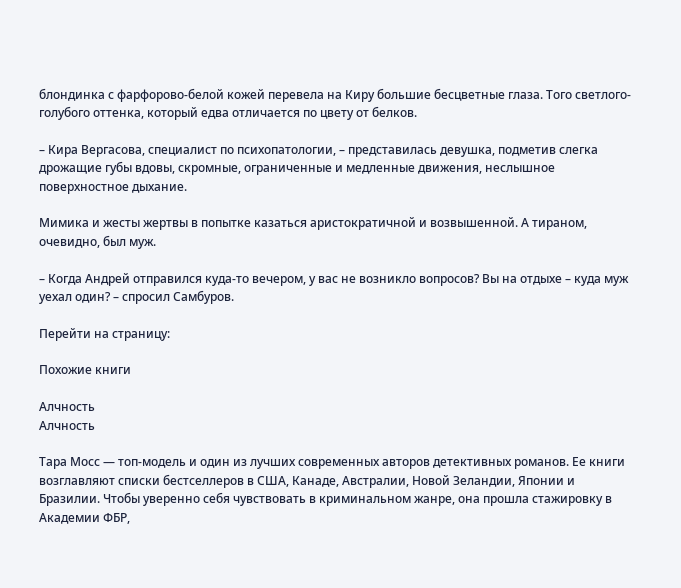блондинка с фарфорово-белой кожей перевела на Киру большие бесцветные глаза. Того светлого-голубого оттенка, который едва отличается по цвету от белков.

– Кира Вергасова, специалист по психопатологии, – представилась девушка, подметив слегка дрожащие губы вдовы, скромные, ограниченные и медленные движения, неслышное поверхностное дыхание.

Мимика и жесты жертвы в попытке казаться аристократичной и возвышенной. А тираном, очевидно, был муж.

– Когда Андрей отправился куда-то вечером, у вас не возникло вопросов? Вы на отдыхе – куда муж уехал один? – спросил Самбуров.

Перейти на страницу:

Похожие книги

Алчность
Алчность

Тара Мосс — топ-модель и один из лучших современных авторов детективных романов. Ее книги возглавляют списки бестселлеров в США, Канаде, Австралии, Новой Зеландии, Японии и Бразилии. Чтобы уверенно себя чувствовать в криминальном жанре, она прошла стажировку в Академии ФБР,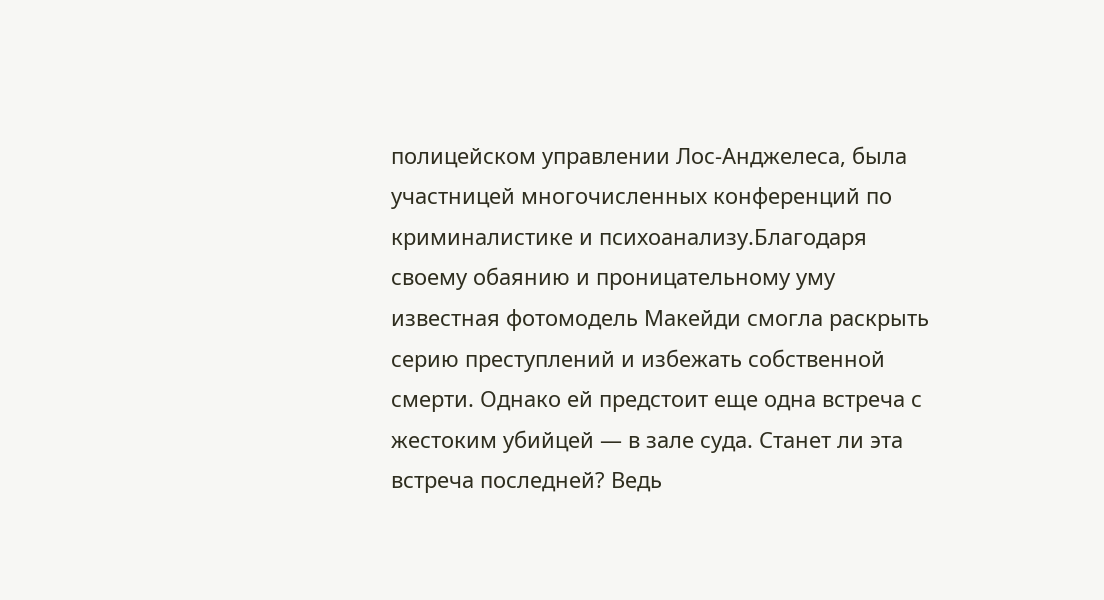полицейском управлении Лос-Анджелеса, была участницей многочисленных конференций по криминалистике и психоанализу.Благодаря своему обаянию и проницательному уму известная фотомодель Макейди смогла раскрыть серию преступлений и избежать собственной смерти. Однако ей предстоит еще одна встреча с жестоким убийцей — в зале суда. Станет ли эта встреча последней? Ведь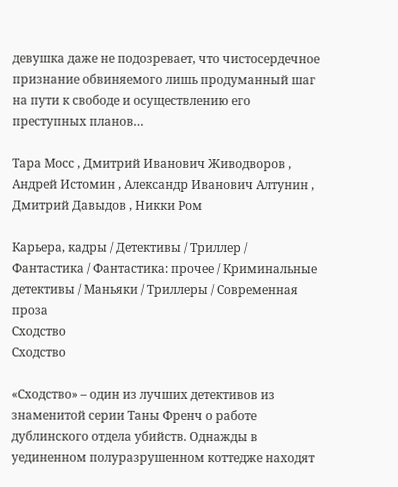девушка даже не подозревает, что чистосердечное признание обвиняемого лишь продуманный шаг на пути к свободе и осуществлению его преступных планов…

Тара Мосс , Дмитрий Иванович Живодворов , Андрей Истомин , Александр Иванович Алтунин , Дмитрий Давыдов , Никки Ром

Карьера, кадры / Детективы / Триллер / Фантастика / Фантастика: прочее / Криминальные детективы / Маньяки / Триллеры / Современная проза
Сходство
Сходство

«Сходство» – один из лучших детективов из знаменитой серии Таны Френч о работе дублинского отдела убийств. Однажды в уединенном полуразрушенном коттедже находят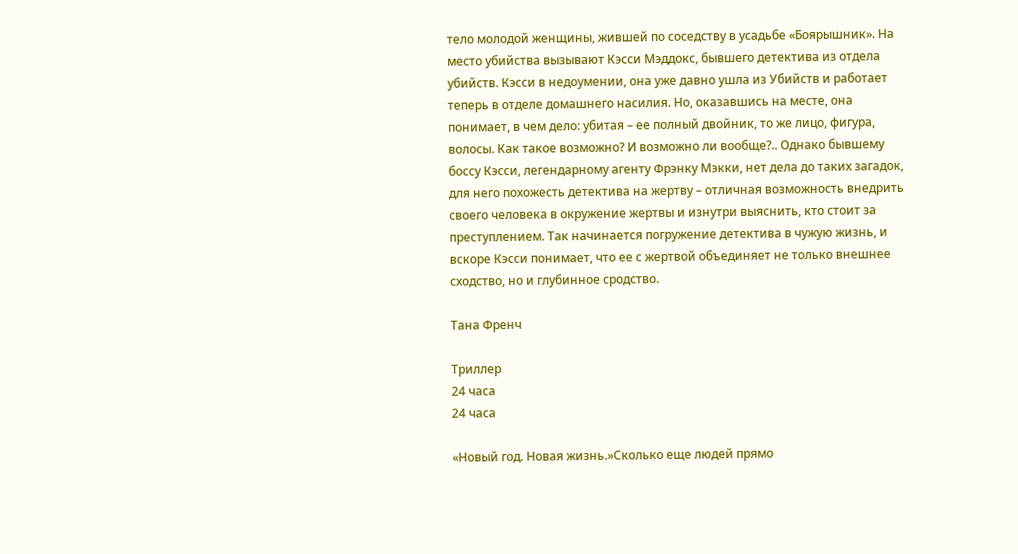тело молодой женщины, жившей по соседству в усадьбе «Боярышник». На место убийства вызывают Кэсси Мэддокс, бывшего детектива из отдела убийств. Кэсси в недоумении, она уже давно ушла из Убийств и работает теперь в отделе домашнего насилия. Но, оказавшись на месте, она понимает, в чем дело: убитая – ее полный двойник, то же лицо, фигура, волосы. Как такое возможно? И возможно ли вообще?.. Однако бывшему боссу Кэсси, легендарному агенту Фрэнку Мэкки, нет дела до таких загадок, для него похожесть детектива на жертву – отличная возможность внедрить своего человека в окружение жертвы и изнутри выяснить, кто стоит за преступлением. Так начинается погружение детектива в чужую жизнь, и вскоре Кэсси понимает, что ее с жертвой объединяет не только внешнее сходство, но и глубинное сродство.

Тана Френч

Триллер
24 часа
24 часа

«Новый год. Новая жизнь.»Сколько еще людей прямо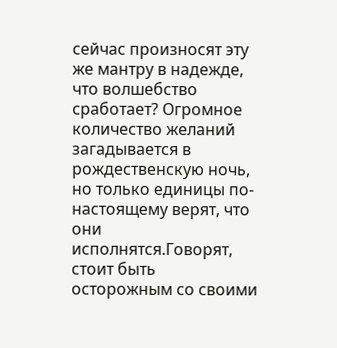сейчас произносят эту же мантру в надежде, что волшебство сработает? Огромное количество желаний загадывается в рождественскую ночь, но только единицы по-настоящему верят, что они исполнятся.Говорят, стоит быть осторожным со своими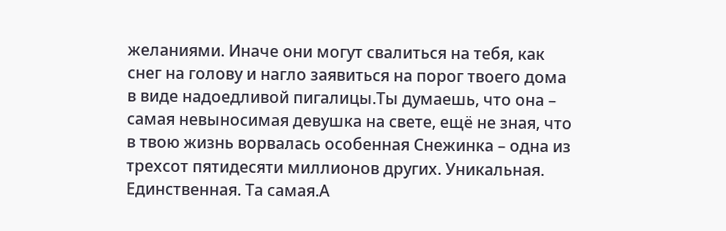желаниями. Иначе они могут свалиться на тебя, как снег на голову и нагло заявиться на порог твоего дома в виде надоедливой пигалицы.Ты думаешь, что она – самая невыносимая девушка на свете, ещё не зная, что в твою жизнь ворвалась особенная Снежинка – одна из трехсот пятидесяти миллионов других. Уникальная. Единственная. Та самая.А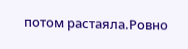потом растаяла.Ровно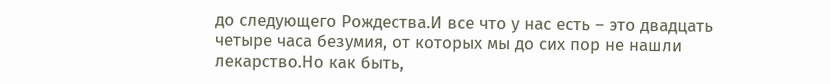до следующего Рождества.И все что у нас есть – это двадцать четыре часа безумия, от которых мы до сих пор не нашли лекарство.Но как быть,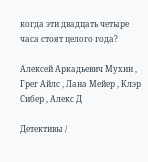когда эти двадцать четыре часа стоят целого года?

Алексей Аркадьевич Мухин , Грег Айлс , Лана Мейер , Клэр Сибер , Алекс Д

Детективы /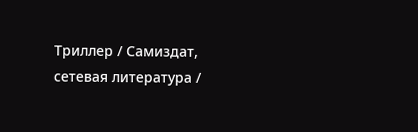Триллер / Самиздат, сетевая литература /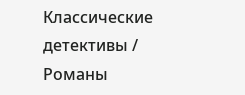Классические детективы / Романы